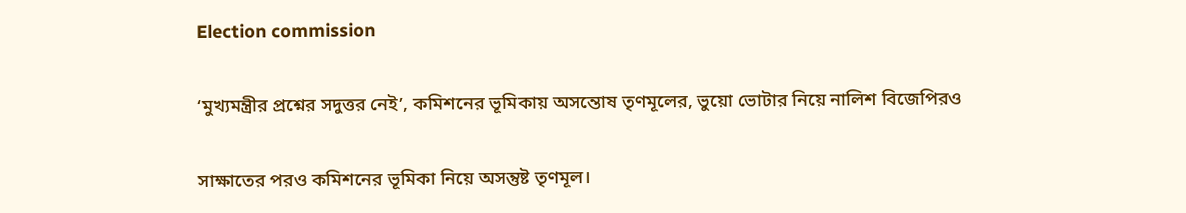Election commission

‘মুখ্যমন্ত্রীর প্রশ্নের সদুত্তর নেই’, কমিশনের ভূমিকায় অসন্তোষ তৃণমূলের, ভুয়ো ভোটার নিয়ে নালিশ বিজেপিরও

সাক্ষাতের পরও কমিশনের ভূমিকা নিয়ে অসন্তুষ্ট তৃণমূল।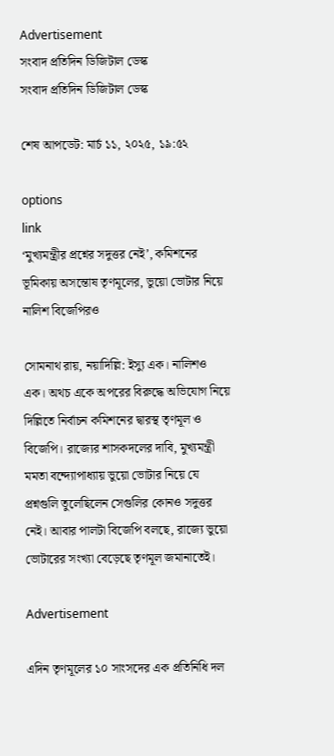Advertisement
সংবাদ প্রতিদিন ডিজিটাল ডেস্ক
সংবাদ প্রতিদিন ডিজিটাল ডেস্ক

শেষ আপডেট: মার্চ ১১, ২০২৫, ১৯:৫২

options
link
‘মুখ্যমন্ত্রীর প্রশ্নের সদুত্তর নেই’, কমিশনের ভূমিকায় অসন্তোষ তৃণমূলের, ভুয়ো ভোটার নিয়ে নালিশ বিজেপিরও

সোমনাথ রায়, নয়াদিল্লি: ইস্যু এক। নালিশও এক। অথচ একে অপরের বিরুদ্ধে অভিযোগ নিয়ে দিল্লিতে নির্বাচন কমিশনের দ্বারস্থ তৃণমূল ও বিজেপি। রাজ্যের শাসকদলের দাবি, মুখ্যমন্ত্রী মমতা বন্দ্যোপাধ্যায় ভুয়ো ভোটার নিয়ে যে প্রশ্নগুলি তুলেছিলেন সেগুলির কোনও সদুত্তর নেই। আবার পালটা বিজেপি বলছে, রাজ্যে ভুয়ো ভোটারের সংখ্যা বেড়েছে তৃণমূল জমানাতেই।

Advertisement

এদিন তৃণমূলের ১০ সাংসদের এক প্রতিনিধি দল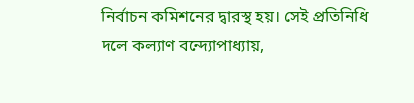নির্বাচন কমিশনের দ্বারস্থ হয়। সেই প্রতিনিধি দলে কল্যাণ বন্দ্যোপাধ্যায়,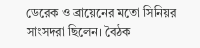ডেরেক ও ব্রায়েনের মতো সিনিয়র সাংসদরা ছিলেন। বৈঠক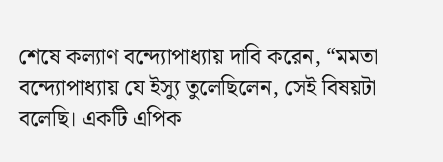শেষে কল্যাণ বন্দ্যোপাধ্যায় দাবি করেন, “মমতা বন্দ্যোপাধ্যায় যে ইস‍্যু তুলেছিলেন, সেই বিষয়টা বলেছি। একটি এপিক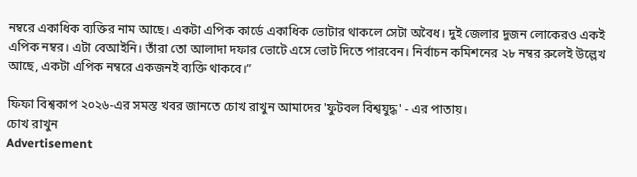নম্বরে একাধিক ব‍্যক্তির নাম আছে। একটা এপিক কার্ডে একাধিক ভোটার থাকলে সেটা অবৈধ। দুই জেলার দুজন লোকেরও একই এপিক নম্বর। এটা বেআইনি। তাঁরা তো আলাদা দফার ভোটে এসে ভোট দিতে পারবেন। নির্বাচন কমিশনের ২৮ নম্বর রুলেই উল্লেখ আছে, একটা এপিক নম্বরে একজনই ব‍্যক্তি থাকবে।”

ফিফা বিশ্বকাপ ২০২৬-এর সমস্ত খবর জানতে চোখ রাখুন আমাদের 'ফুটবল বিশ্বযুদ্ধ' - এর পাতায়।
চোখ রাখুন
Advertisement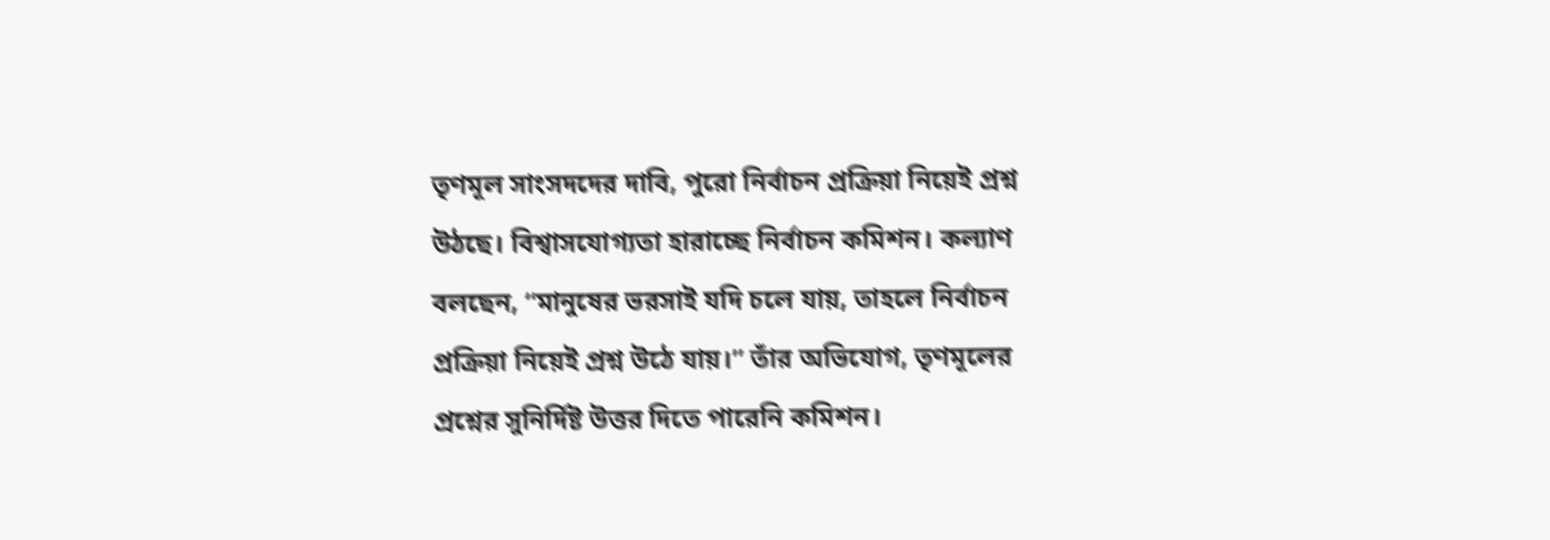তৃণমূল সাংসদদের দাবি, পুরো নির্বাচন প্রক্রিয়া নিয়েই প্রশ্ন উঠছে। বিশ্বাসযোগ্যতা হারাচ্ছে নির্বাচন কমিশন। কল্যাণ বলছেন, “মানুষের ভরসাই যদি চলে যায়, তাহলে নির্বাচন প্রক্রিয়া নিয়েই প্রশ্ন উঠে যায়।” তাঁর অভিযোগ, তৃণমূলের প্রশ্নের সুনির্দিষ্ট উত্তর দিতে পারেনি কমিশন।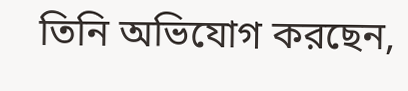তিনি অভিযোগ করছেন,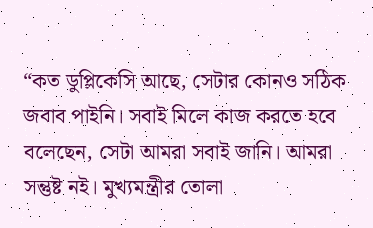“কত ডুপ্লিকেসি আছে, সেটার কোনও সঠিক জবাব পাইনি। সবাই মিলে কাজ করতে হবে বলেছেন, সেটা আমরা সবাই জানি। আমরা সন্তুষ্ট নই। মুখ‍্যমন্ত্রীর তোলা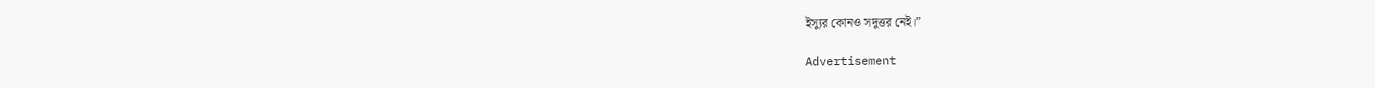ইস্যুর কোনও সদুত্তর নেই।”

Advertisement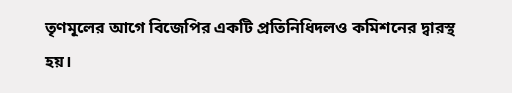তৃণমূলের আগে বিজেপির একটি প্রতিনিধিদলও কমিশনের দ্বারস্থ হয়।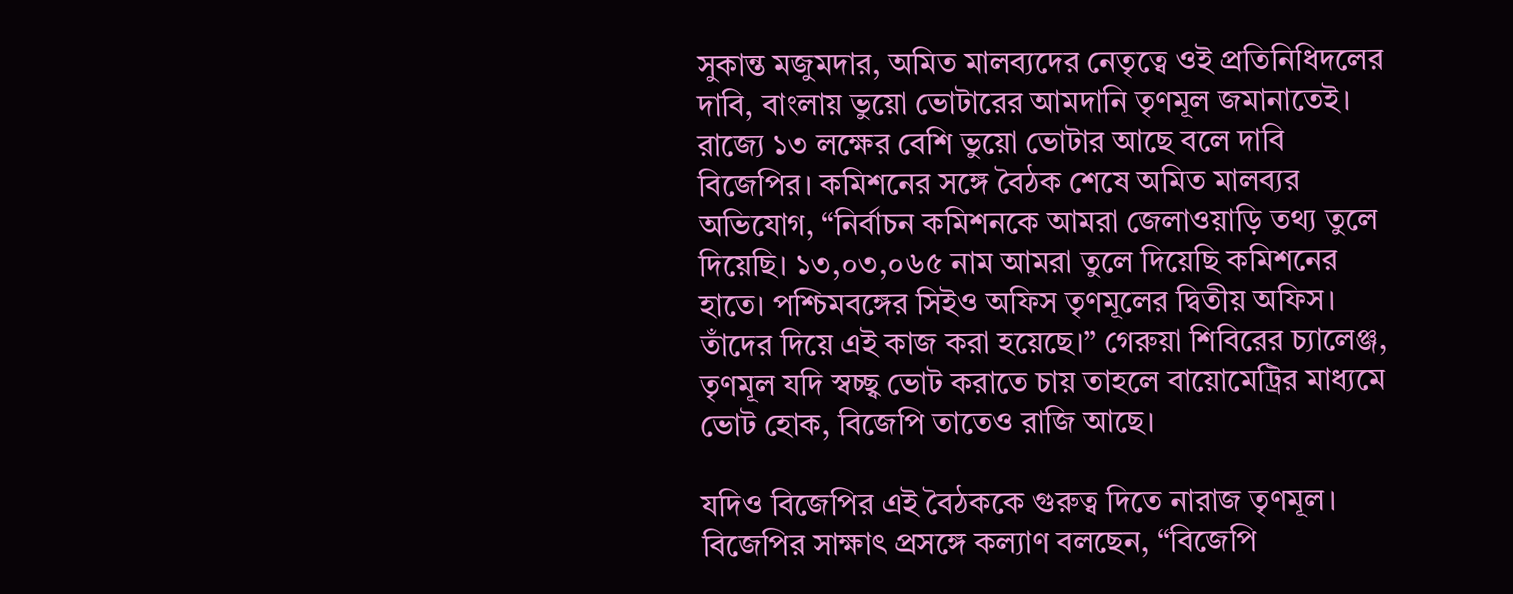সুকান্ত মজুমদার, অমিত মালব্যদের নেতৃত্বে ওই প্রতিনিধিদলের দাবি, বাংলায় ভুয়ো ভোটারের আমদানি তৃণমূল জমানাতেই। রাজ্যে ১৩ লক্ষের বেশি ভুয়ো ভোটার আছে বলে দাবি বিজেপির। কমিশনের সঙ্গে বৈঠক শেষে অমিত মালব্যর অভিযোগ, “নির্বাচন কমিশনকে আমরা জেলাওয়াড়ি তথ‍্য তুলে দিয়েছি। ১৩,০৩,০৬৫ নাম আমরা তুলে দিয়েছি কমিশনের হাতে। পশ্চিমবঙ্গের সিইও অফিস তৃণমূলের দ্বিতীয় অফিস। তাঁদের দিয়ে এই কাজ করা হয়েছে।” গেরুয়া শিবিরের চ্যালেঞ্জ, তৃণমূল যদি স্বচ্ছ্ব ভোট করাতে চায় তাহলে বায়োমেট্রির মাধ্যমে ভোট হোক, বিজেপি তাতেও রাজি আছে।

যদিও বিজেপির এই বৈঠককে গুরুত্ব দিতে নারাজ তৃণমূল। বিজেপির সাক্ষাৎ প্রসঙ্গে কল্যাণ বলছেন, “বিজেপি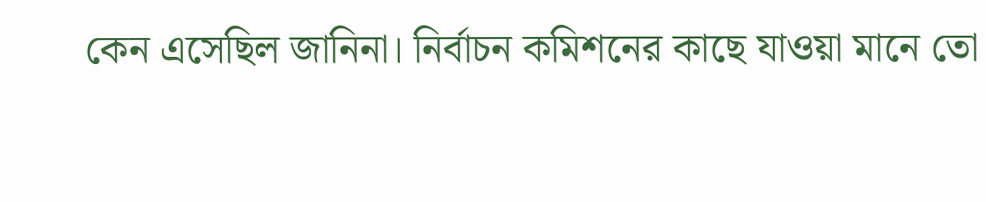কেন এসেছিল জানিনা। নির্বাচন কমিশনের কাছে যাওয়া মানে তো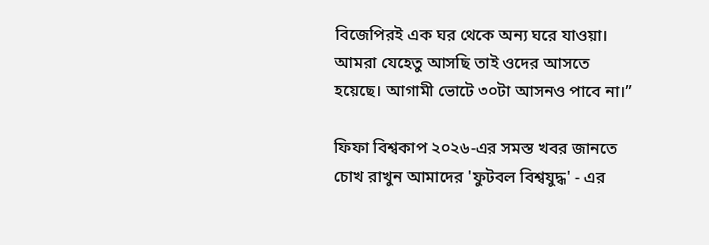বিজেপিরই এক ঘর থেকে অন‍্য ঘরে যাওয়া। আমরা যেহেতু আসছি তাই ওদের আসতে হয়েছে। আগামী ভোটে ৩০টা আসনও পাবে না।”

ফিফা বিশ্বকাপ ২০২৬-এর সমস্ত খবর জানতে চোখ রাখুন আমাদের 'ফুটবল বিশ্বযুদ্ধ' - এর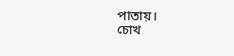পাতায়।
চোখ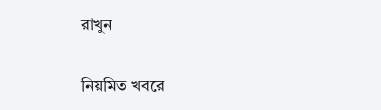রাখুন

নিয়মিত খবরে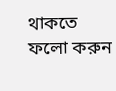থাকতে ফলো করুন